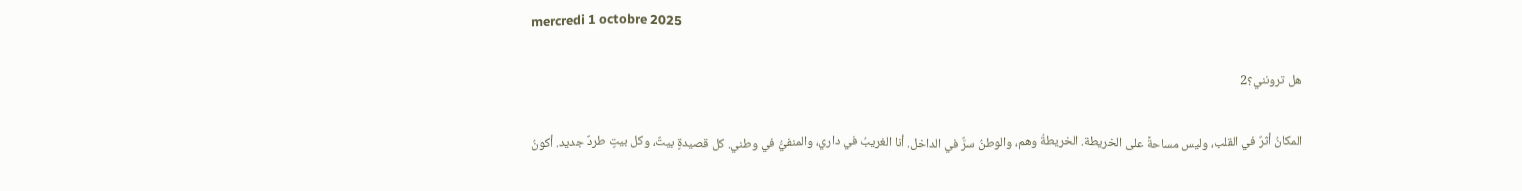mercredi 1 octobre 2025

هل ترونني؟2

المكانُ أثرٌ في القلب، وليس مساحةً على الخريطة. الخريطةُ وهم، والوطنُ سرٌّ في الداخل. أنا الغريبُ في داري، والمنفيُّ في وطني. كل قصيدةٍ بيتٌ، وكل بيتٍ طردٌ جديد. أكونُ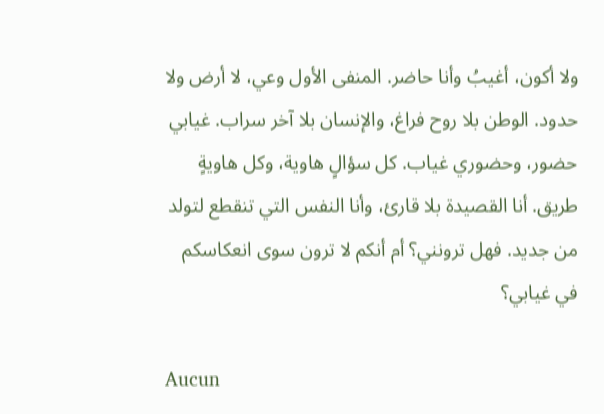ولا أكون، أغيبُ وأنا حاضر. المنفى الأول وعي، لا أرض ولا حدود. الوطن بلا روح فراغ، والإنسان بلا آخر سراب. غيابي حضور، وحضوري غياب. كل سؤالٍ هاوية، وكل هاويةٍ طريق. أنا القصيدة بلا قارئ، وأنا النفس التي تنقطع لتولد من جديد. فهل ترونني؟ أم أنكم لا ترون سوى انعكاسكم في غيابي؟

Aucun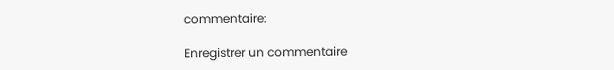commentaire:

Enregistrer un commentaire